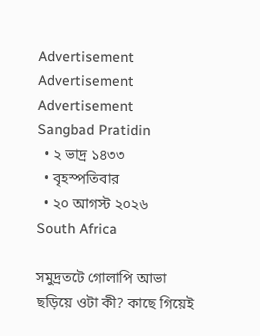Advertisement
Advertisement
Advertisement
Sangbad Pratidin
  • ২ ভাদ্র ১৪৩৩
  • বৃহস্পতিবার
  • ২০ আগস্ট ২০২৬
South Africa

সমুদ্রতটে গোলাপি আভা ছড়িয়ে ওটা কী? কাছে গিয়েই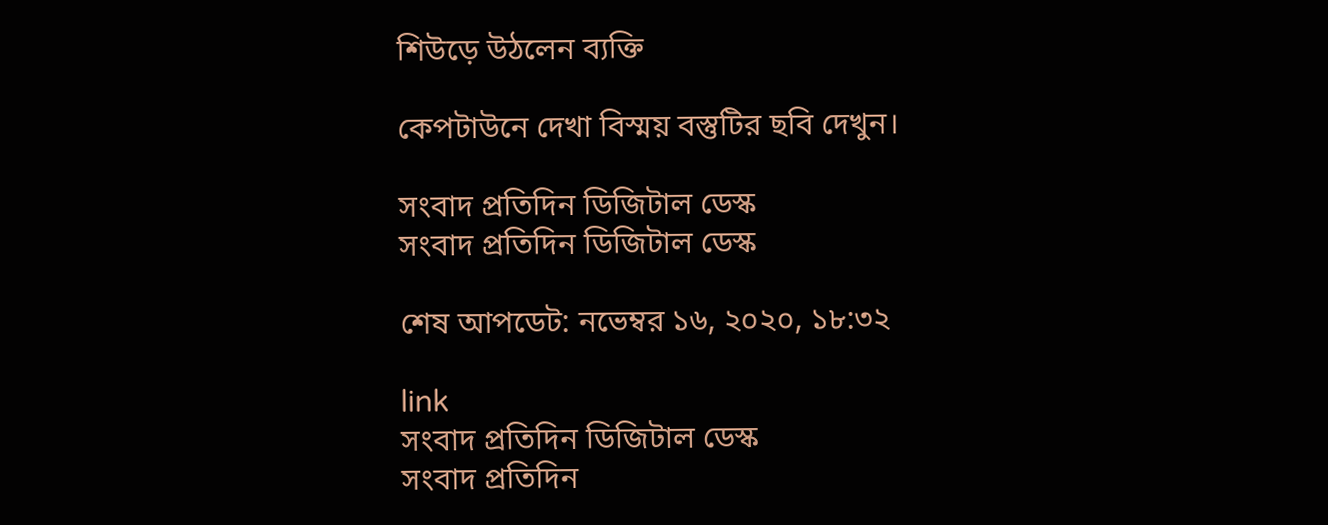শিউড়ে উঠলেন ব্যক্তি

কেপটাউনে দেখা বিস্ময় বস্তুটির ছবি দেখুন।

সংবাদ প্রতিদিন ডিজিটাল ডেস্ক
সংবাদ প্রতিদিন ডিজিটাল ডেস্ক

শেষ আপডেট: নভেম্বর ১৬, ২০২০, ১৮:৩২

link
সংবাদ প্রতিদিন ডিজিটাল ডেস্ক
সংবাদ প্রতিদিন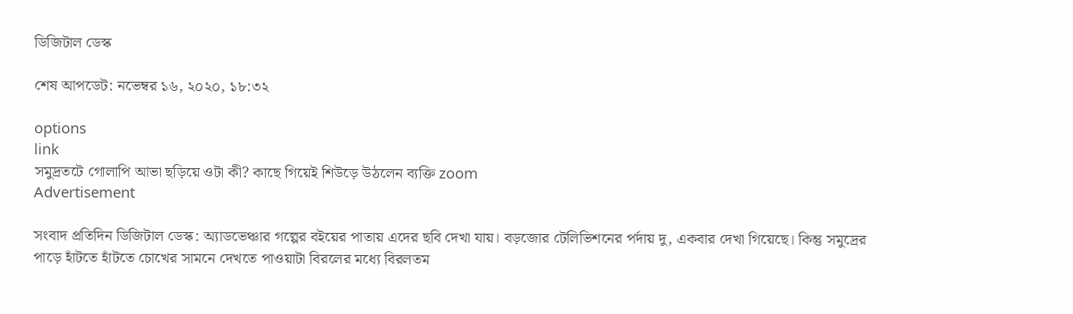ডিজিটাল ডেস্ক

শেষ আপডেট: নভেম্বর ১৬, ২০২০, ১৮:৩২

options
link
সমুদ্রতটে গোলাপি আভা ছড়িয়ে ওটা কী? কাছে গিয়েই শিউড়ে উঠলেন ব্যক্তি zoom
Advertisement

সংবাদ প্রতিদিন ডিজিটাল ডেস্ক: অ্যাডভেঞ্চার গল্পের বইয়ের পাতায় এদের ছবি দেখা যায়। বড়জোর টেলিভিশনের পর্দায় দু, একবার দেখা গিয়েছে। কিন্তু সমুদ্রের পাড়ে হাঁটতে হাঁটতে চোখের সামনে দেখতে পাওয়াটা বিরলের মধ্যে বিরলতম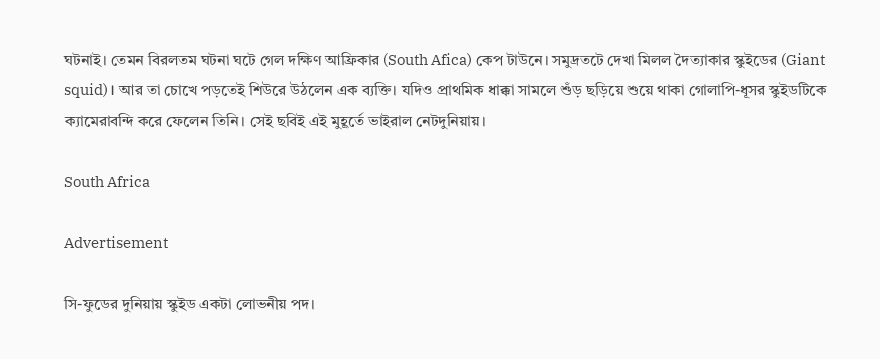ঘটনাই। তেমন বিরলতম ঘটনা ঘটে গেল দক্ষিণ আফ্রিকার (South Afica) কেপ টাউনে। সমুদ্রতটে দেখা মিলল দৈত্যাকার স্কুইডের (Giant squid)। আর তা চোখে পড়তেই শিউরে উঠলেন এক ব্যক্তি। যদিও প্রাথমিক ধাক্কা সামলে শুঁড় ছড়িয়ে শুয়ে থাকা গোলাপি-ধূসর স্কুইডটিকে ক্যামেরাবন্দি করে ফেলেন তিনি। সেই ছবিই এই মুহূর্তে ভাইরাল নেটদুনিয়ায়।

South Africa

Advertisement

সি-ফুডের দুনিয়ায় স্কুইড একটা লোভনীয় পদ।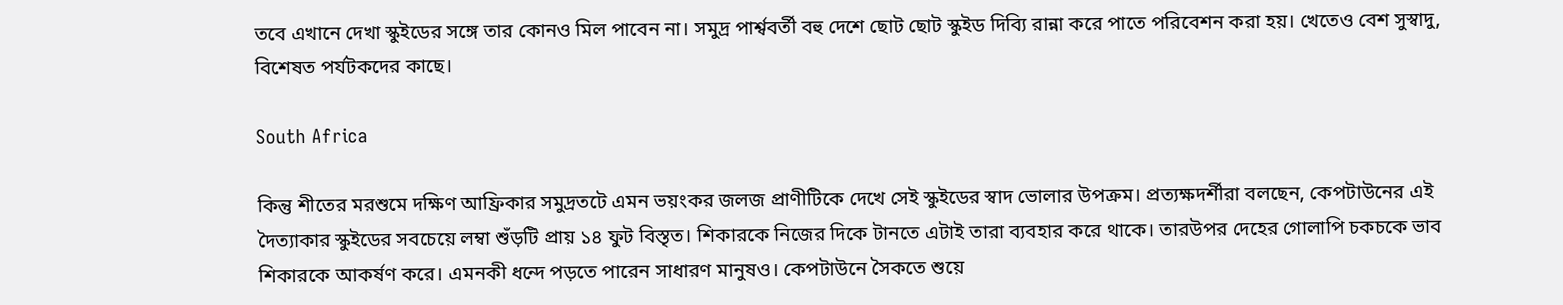তবে এখানে দেখা স্কুইডের সঙ্গে তার কোনও মিল পাবেন না। সমুদ্র পার্শ্ববর্তী বহু দেশে ছোট ছোট স্কুইড দিব্যি রান্না করে পাতে পরিবেশন করা হয়। খেতেও বেশ সুস্বাদু, বিশেষত পর্যটকদের কাছে।

South Africa

কিন্তু শীতের মরশুমে দক্ষিণ আফ্রিকার সমুদ্রতটে এমন ভয়ংকর জলজ প্রাণীটিকে দেখে সেই স্কুইডের স্বাদ ভোলার উপক্রম। প্রত্যক্ষদর্শীরা বলছেন, কেপটাউনের এই দৈত্যাকার স্কুইডের সবচেয়ে লম্বা শুঁড়টি প্রায় ১৪ ফুট বিস্তৃত। শিকারকে নিজের দিকে টানতে এটাই তারা ব্যবহার করে থাকে। তারউপর দেহের গোলাপি চকচকে ভাব শিকারকে আকর্ষণ করে। এমনকী ধন্দে পড়তে পারেন সাধারণ মানুষও। কেপটাউনে সৈকতে শুয়ে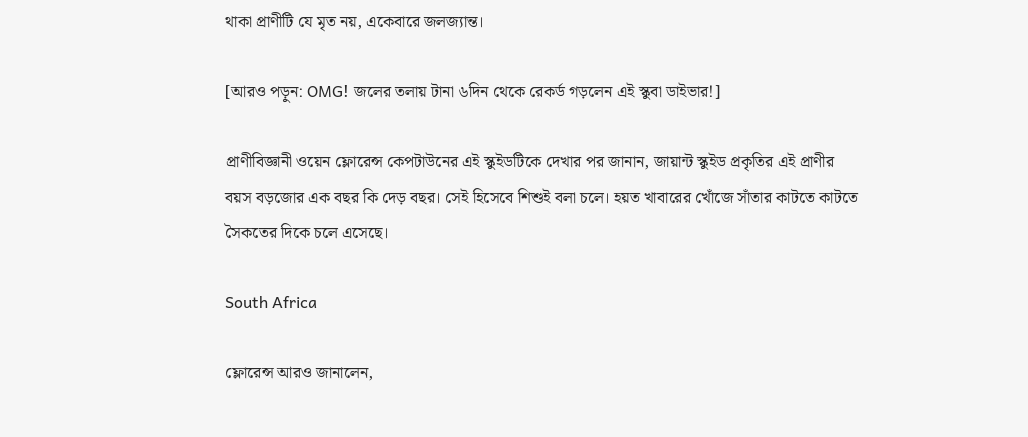থাকা প্রাণীটি যে মৃত নয়, একেবারে জলজ্যান্ত।

[আরও পড়ুন: OMG! জলের তলায় টানা ৬দিন থেকে রেকর্ড ‌গড়লেন এই স্কুবা ডাইভার!]

প্রাণীবিজ্ঞানী ওয়েন ফ্লোরেন্স কেপটাউনের এই স্কুইডটিকে দেখার পর জানান, জায়ান্ট স্কুইড প্রকৃতির এই প্রাণীর বয়স বড়জোর এক বছর কি দেড় বছর। সেই হিসেবে শিশুই বলা চলে। হয়ত খাবারের খোঁজে সাঁতার কাটতে কাটতে সৈকতের দিকে চলে এসেছে।

South Africa

ফ্লোরেন্স আরও জানালেন,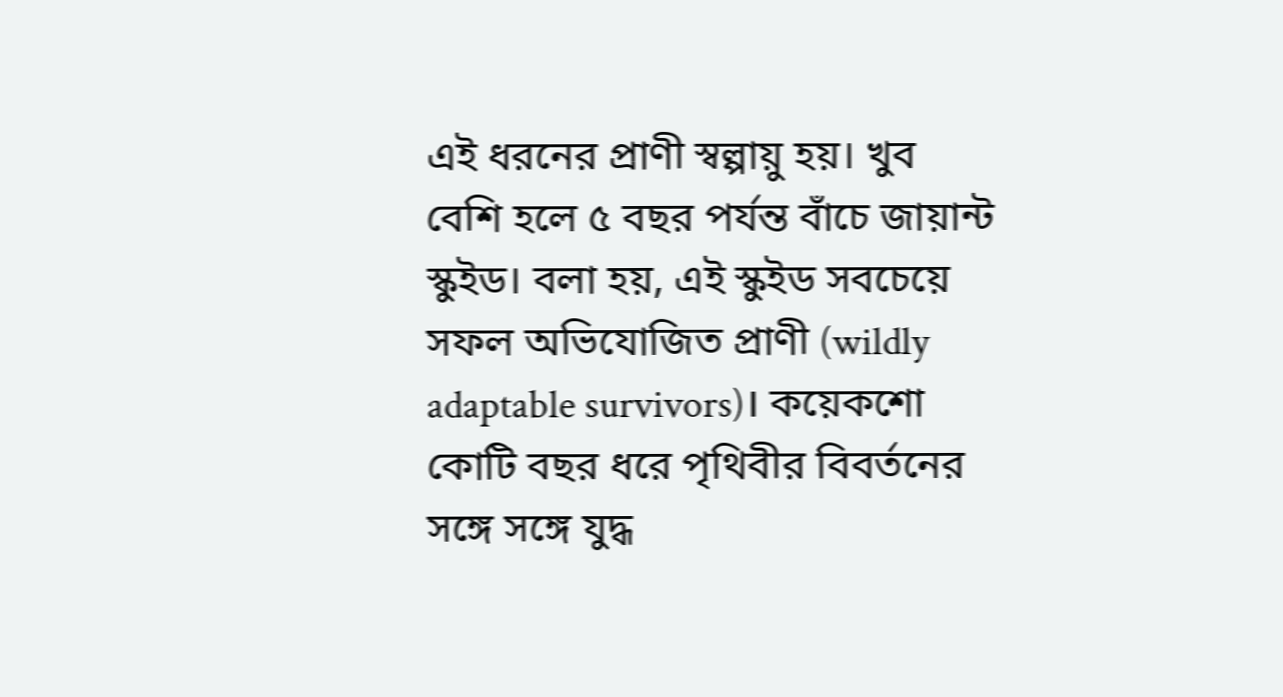এই ধরনের প্রাণী স্বল্পায়ু হয়। খুব বেশি হলে ৫ বছর পর্যন্ত বাঁচে জায়ান্ট স্কুইড। বলা হয়, এই স্কুইড সবচেয়ে সফল অভিযোজিত প্রাণী (wildly adaptable survivors)। কয়েকশো কোটি বছর ধরে পৃথিবীর বিবর্তনের সঙ্গে সঙ্গে যুদ্ধ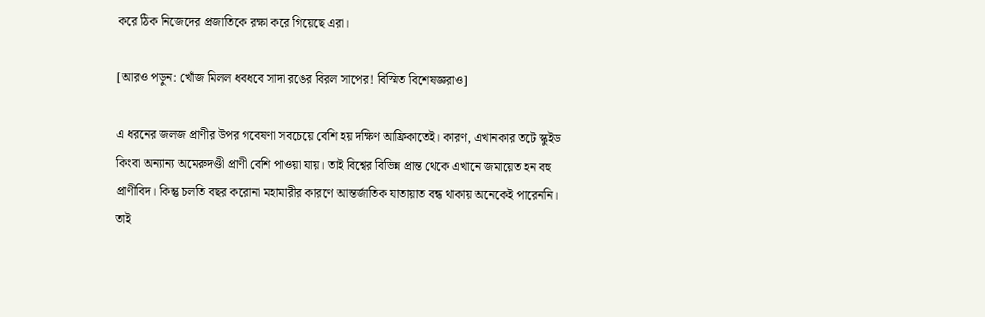করে ঠিক নিজেদের প্রজাতিকে রক্ষা করে গিয়েছে এরা।

[আরও পড়ুন: খোঁজ মিলল ধবধবে সাদা রঙের বিরল সাপের! বিস্মিত বিশেষজ্ঞরাও]

এ ধরনের জলজ প্রাণীর উপর গবেষণা সবচেয়ে বেশি হয় দক্ষিণ আফ্রিকাতেই। কারণ, এখানকার তটে স্কুইড কিংবা অন্যান্য অমেরুদণ্ডী প্রাণী বেশি পাওয়া যায়। তাই বিশ্বের বিভিন্ন প্রান্ত থেকে এখানে জমায়েত হন বহু প্রাণীবিদ। কিন্তু চলতি বছর করোনা মহামারীর কারণে আন্তর্জাতিক যাতায়াত বন্ধ থাকায় অনেকেই পারেননি। তাই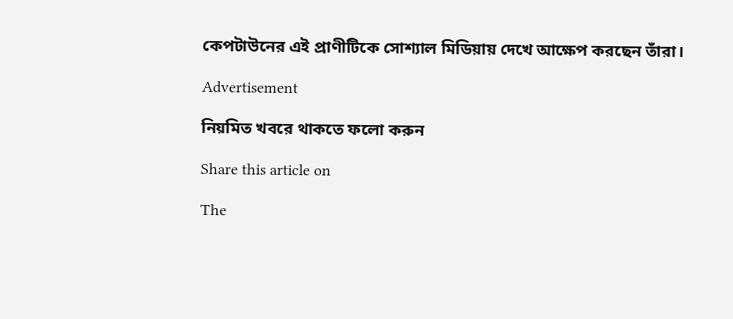কেপটাউনের এই প্রাণীটিকে সোশ্যাল মিডিয়ায় দেখে আক্ষেপ করছেন তাঁরা।

Advertisement

নিয়মিত খবরে থাকতে ফলো করুন

Share this article on

The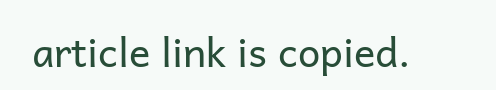article link is copied.